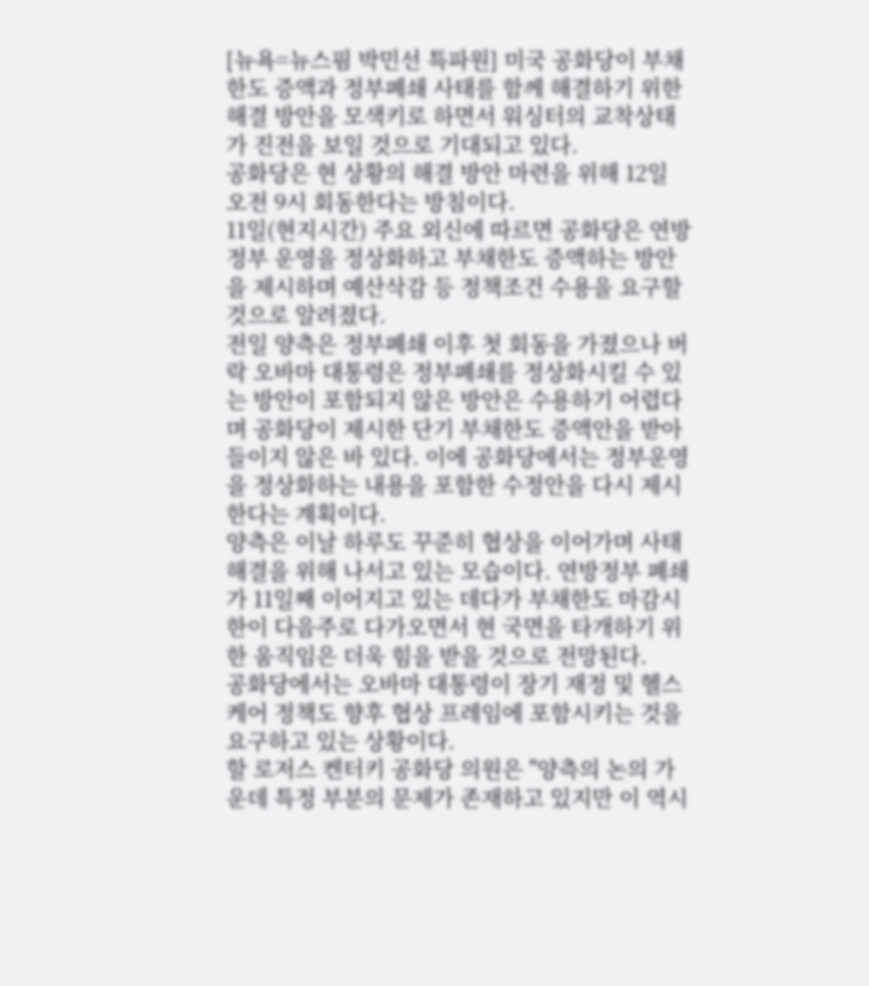[뉴욕=뉴스핌 박민선 특파원] 미국 공화당이 부채한도 증액과 정부폐쇄 사태를 함께 해결하기 위한 해결 방안을 모색키로 하면서 워싱터의 교착상태가 진전을 보일 것으로 기대되고 있다.
공화당은 현 상황의 해결 방안 마련을 위해 12일 오전 9시 회동한다는 방침이다.
11일(현지시간) 주요 외신에 따르면 공화당은 연방정부 운영을 정상화하고 부채한도 증액하는 방안을 제시하며 예산삭감 등 정책조건 수용을 요구할 것으로 알려졌다.
전일 양측은 정부폐쇄 이후 첫 회동을 가졌으나 버락 오바마 대통령은 정부폐쇄를 정상화시킬 수 있는 방안이 포함되지 않은 방안은 수용하기 어렵다며 공화당이 제시한 단기 부채한도 증액안을 받아들이지 않은 바 있다. 이에 공화당에서는 정부운영을 정상화하는 내용을 포함한 수정안을 다시 제시한다는 계획이다.
양측은 이날 하루도 꾸준히 협상을 이어가며 사태 해결을 위해 나서고 있는 모습이다. 연방정부 폐쇄가 11일째 이어지고 있는 데다가 부채한도 마감시한이 다음주로 다가오면서 현 국면을 타개하기 위한 움직임은 더욱 힘을 받을 것으로 전망된다.
공화당에서는 오바마 대통령이 장기 재정 및 헬스케어 정책도 향후 협상 프레임에 포함시키는 것을 요구하고 있는 상황이다.
할 로저스 켄터키 공화당 의원은 "양측의 논의 가운데 특정 부분의 문제가 존재하고 있지만 이 역시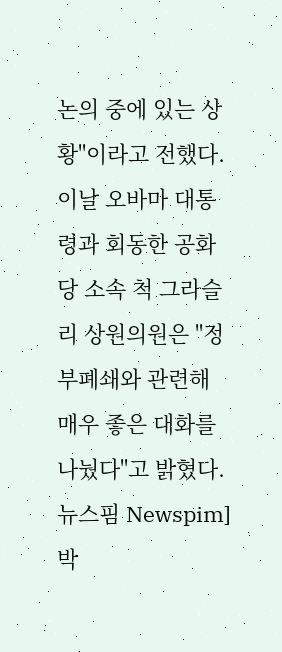논의 중에 있는 상황"이라고 전했다.
이날 오바마 대통령과 회동한 공화당 소속 척 그라슬리 상원의원은 "정부폐쇄와 관련해 매우 좋은 대화를 나눴다"고 밝혔다.
뉴스핌 Newspim] 박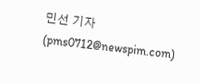민선 기자 (pms0712@newspim.com)